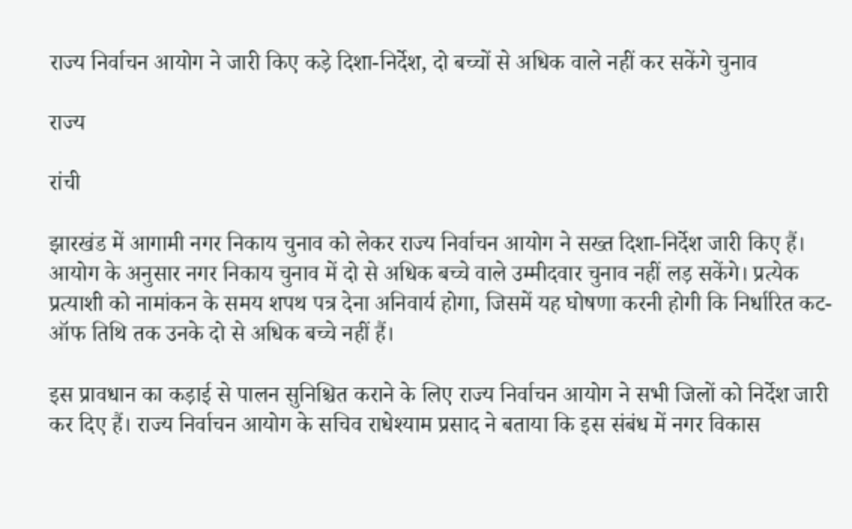राज्य निर्वाचन आयोग ने जारी किए कड़े दिशा-निर्देश, दो बच्चों से अधिक वाले नहीं कर सकेंगे चुनाव

राज्य

रांची

झारखंड में आगामी नगर निकाय चुनाव को लेकर राज्य निर्वाचन आयोग ने सख्त दिशा-निर्देश जारी किए हैं। आयोग के अनुसार नगर निकाय चुनाव में दो से अधिक बच्चे वाले उम्मीदवार चुनाव नहीं लड़ सकेंगे। प्रत्येक प्रत्याशी को नामांकन के समय शपथ पत्र देना अनिवार्य होगा, जिसमें यह घोषणा करनी होगी कि निर्धारित कट-ऑफ तिथि तक उनके दो से अधिक बच्चे नहीं हैं।

इस प्रावधान का कड़ाई से पालन सुनिश्चित कराने के लिए राज्य निर्वाचन आयोग ने सभी जिलों को निर्देश जारी कर दिए हैं। राज्य निर्वाचन आयोग के सचिव राधेश्याम प्रसाद ने बताया कि इस संबंध में नगर विकास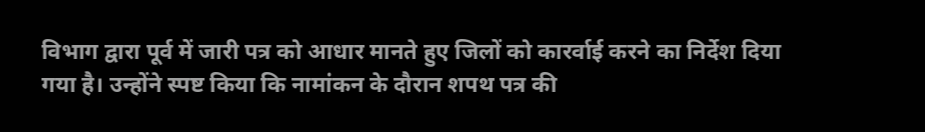विभाग द्वारा पूर्व में जारी पत्र को आधार मानते हुए जिलों को कारर्वाई करने का निर्देश दिया गया है। उन्होंने स्पष्ट किया कि नामांकन के दौरान शपथ पत्र की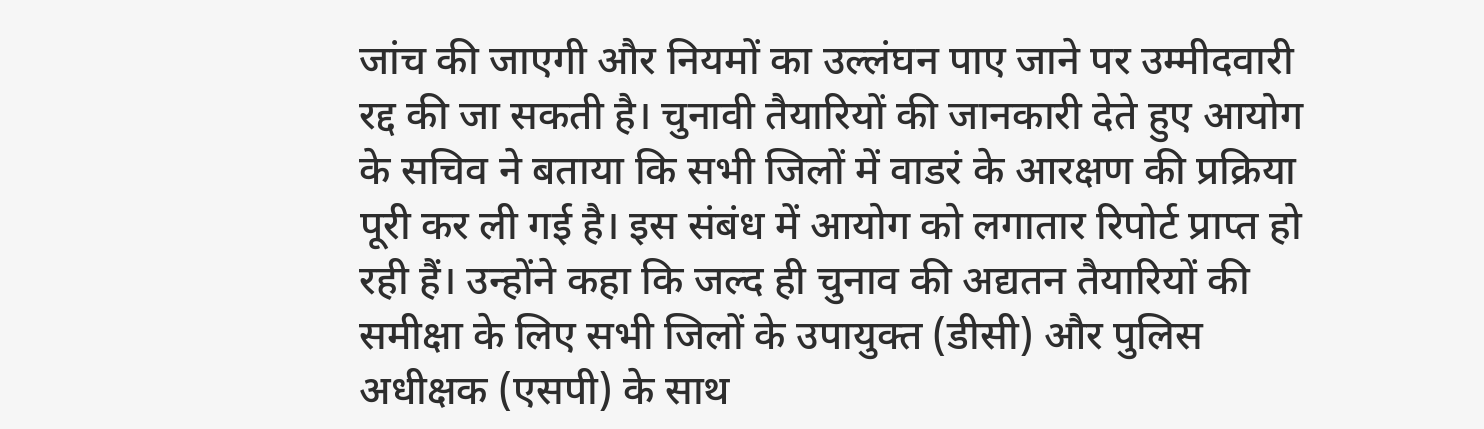जांच की जाएगी और नियमों का उल्लंघन पाए जाने पर उम्मीदवारी रद्द की जा सकती है। चुनावी तैयारियों की जानकारी देते हुए आयोग के सचिव ने बताया कि सभी जिलों में वाडरं के आरक्षण की प्रक्रिया पूरी कर ली गई है। इस संबंध में आयोग को लगातार रिपोर्ट प्राप्त हो रही हैं। उन्होंने कहा कि जल्द ही चुनाव की अद्यतन तैयारियों की समीक्षा के लिए सभी जिलों के उपायुक्त (डीसी) और पुलिस अधीक्षक (एसपी) के साथ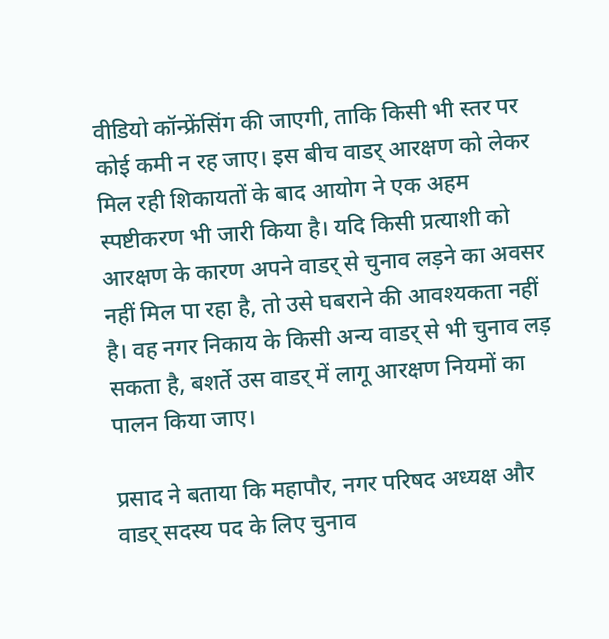वीडियो कॉन्फ्रेंसिंग की जाएगी, ताकि किसी भी स्तर पर कोई कमी न रह जाए। इस बीच वाडर् आरक्षण को लेकर मिल रही शिकायतों के बाद आयोग ने एक अहम स्पष्टीकरण भी जारी किया है। यदि किसी प्रत्याशी को आरक्षण के कारण अपने वाडर् से चुनाव लड़ने का अवसर नहीं मिल पा रहा है, तो उसे घबराने की आवश्यकता नहीं है। वह नगर निकाय के किसी अन्य वाडर् से भी चुनाव लड़ सकता है, बशर्ते उस वाडर् में लागू आरक्षण नियमों का पालन किया जाए।

प्रसाद ने बताया कि महापौर, नगर परिषद अध्यक्ष और वाडर् सदस्य पद के लिए चुनाव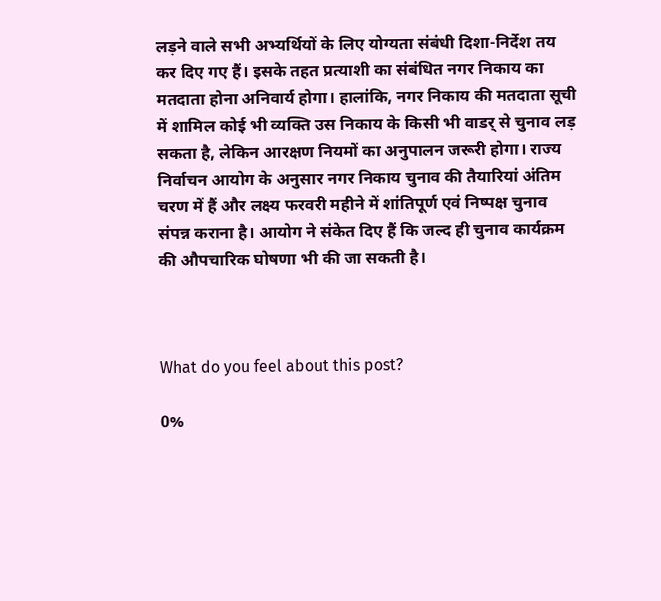लड़ने वाले सभी अभ्यर्थियों के लिए योग्यता संबंधी दिशा-निर्देश तय कर दिए गए हैं। इसके तहत प्रत्याशी का संबंधित नगर निकाय का मतदाता होना अनिवार्य होगा। हालांकि, नगर निकाय की मतदाता सूची में शामिल कोई भी व्यक्ति उस निकाय के किसी भी वाडर् से चुनाव लड़ सकता है, लेकिन आरक्षण नियमों का अनुपालन जरूरी होगा। राज्य निर्वाचन आयोग के अनुसार नगर निकाय चुनाव की तैयारियां अंतिम चरण में हैं और लक्ष्य फरवरी महीने में शांतिपूर्ण एवं निष्पक्ष चुनाव संपन्न कराना है। आयोग ने संकेत दिए हैं कि जल्द ही चुनाव कार्यक्रम की औपचारिक घोषणा भी की जा सकती है।



What do you feel about this post?

0%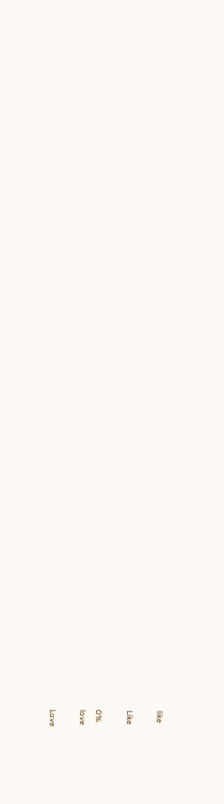like

Like

0%
love

Love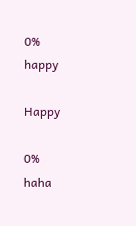0%
happy

Happy

0%
haha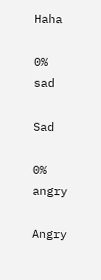Haha

0%
sad

Sad

0%
angry

Angry